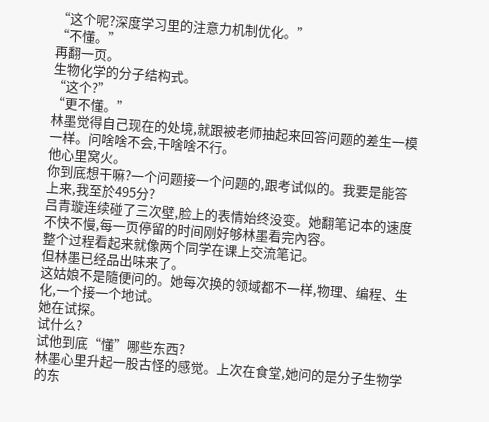“这个呢?深度学习里的注意力机制优化。”
“不懂。”
再翻一页。
生物化学的分子结构式。
“这个?”
“更不懂。”
林墨觉得自己现在的处境,就跟被老师抽起来回答问题的差生一模一样。问啥啥不会,干啥啥不行。
他心里窝火。
你到底想干嘛?一个问题接一个问题的,跟考试似的。我要是能答上来,我至於495分?
吕青璇连续碰了三次壁,脸上的表情始终没变。她翻笔记本的速度不快不慢,每一页停留的时间刚好够林墨看完內容。
整个过程看起来就像两个同学在课上交流笔记。
但林墨已经品出味来了。
这姑娘不是隨便问的。她每次换的领域都不一样,物理、编程、生化,一个接一个地试。
她在试探。
试什么?
试他到底“懂”哪些东西?
林墨心里升起一股古怪的感觉。上次在食堂,她问的是分子生物学的东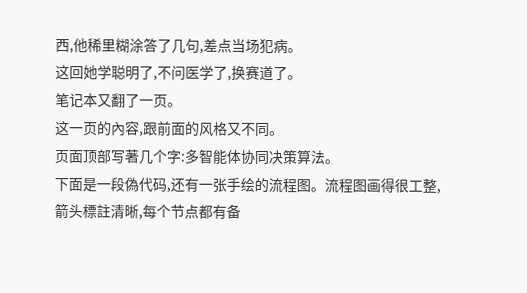西,他稀里糊涂答了几句,差点当场犯病。
这回她学聪明了,不问医学了,换赛道了。
笔记本又翻了一页。
这一页的內容,跟前面的风格又不同。
页面顶部写著几个字:多智能体协同决策算法。
下面是一段偽代码,还有一张手绘的流程图。流程图画得很工整,箭头標註清晰,每个节点都有备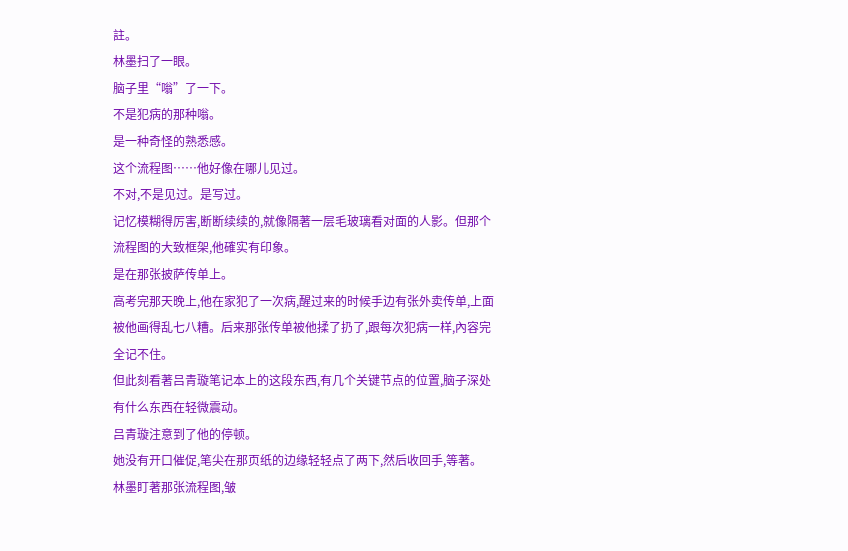註。
林墨扫了一眼。
脑子里“嗡”了一下。
不是犯病的那种嗡。
是一种奇怪的熟悉感。
这个流程图……他好像在哪儿见过。
不对,不是见过。是写过。
记忆模糊得厉害,断断续续的,就像隔著一层毛玻璃看对面的人影。但那个流程图的大致框架,他確实有印象。
是在那张披萨传单上。
高考完那天晚上,他在家犯了一次病,醒过来的时候手边有张外卖传单,上面被他画得乱七八糟。后来那张传单被他揉了扔了,跟每次犯病一样,內容完全记不住。
但此刻看著吕青璇笔记本上的这段东西,有几个关键节点的位置,脑子深处有什么东西在轻微震动。
吕青璇注意到了他的停顿。
她没有开口催促,笔尖在那页纸的边缘轻轻点了两下,然后收回手,等著。
林墨盯著那张流程图,皱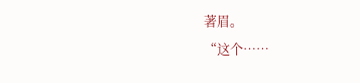著眉。
“这个……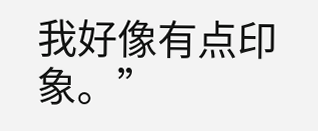我好像有点印象。”